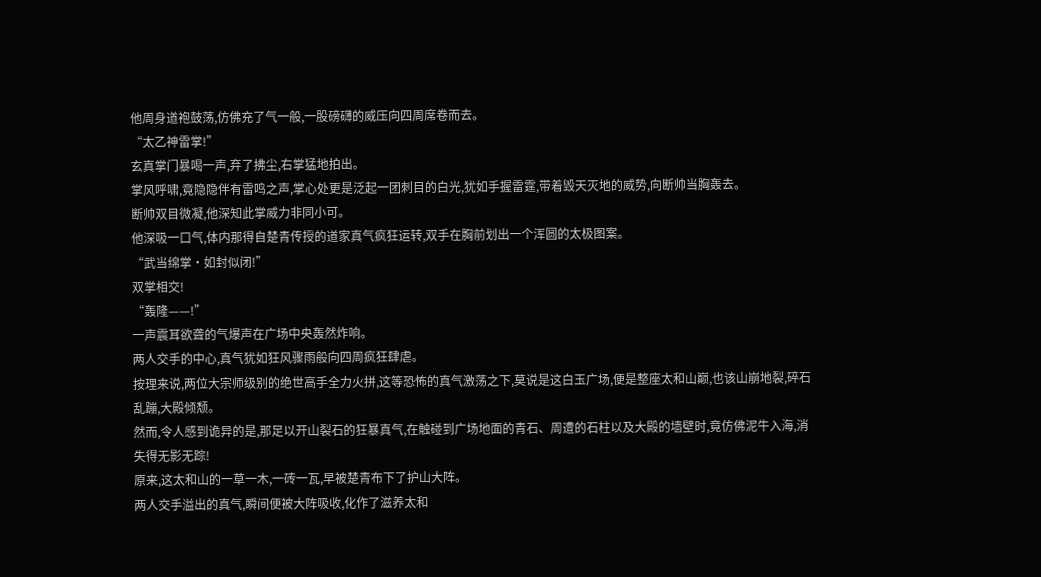他周身道袍鼓荡,仿佛充了气一般,一股磅礴的威压向四周席卷而去。
“太乙神雷掌!”
玄真掌门暴喝一声,弃了拂尘,右掌猛地拍出。
掌风呼啸,竟隐隐伴有雷鸣之声,掌心处更是泛起一团刺目的白光,犹如手握雷霆,带着毁天灭地的威势,向断帅当胸轰去。
断帅双目微凝,他深知此掌威力非同小可。
他深吸一口气,体内那得自楚青传授的道家真气疯狂运转,双手在胸前划出一个浑圆的太极图案。
“武当绵掌·如封似闭!”
双掌相交!
“轰隆——!”
一声震耳欲聋的气爆声在广场中央轰然炸响。
两人交手的中心,真气犹如狂风骤雨般向四周疯狂肆虐。
按理来说,两位大宗师级别的绝世高手全力火拼,这等恐怖的真气激荡之下,莫说是这白玉广场,便是整座太和山巅,也该山崩地裂,碎石乱蹦,大殿倾颓。
然而,令人感到诡异的是,那足以开山裂石的狂暴真气,在触碰到广场地面的青石、周遭的石柱以及大殿的墙壁时,竟仿佛泥牛入海,消失得无影无踪!
原来,这太和山的一草一木,一砖一瓦,早被楚青布下了护山大阵。
两人交手溢出的真气,瞬间便被大阵吸收,化作了滋养太和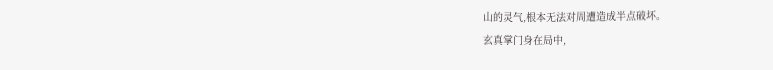山的灵气,根本无法对周遭造成半点破坏。
玄真掌门身在局中,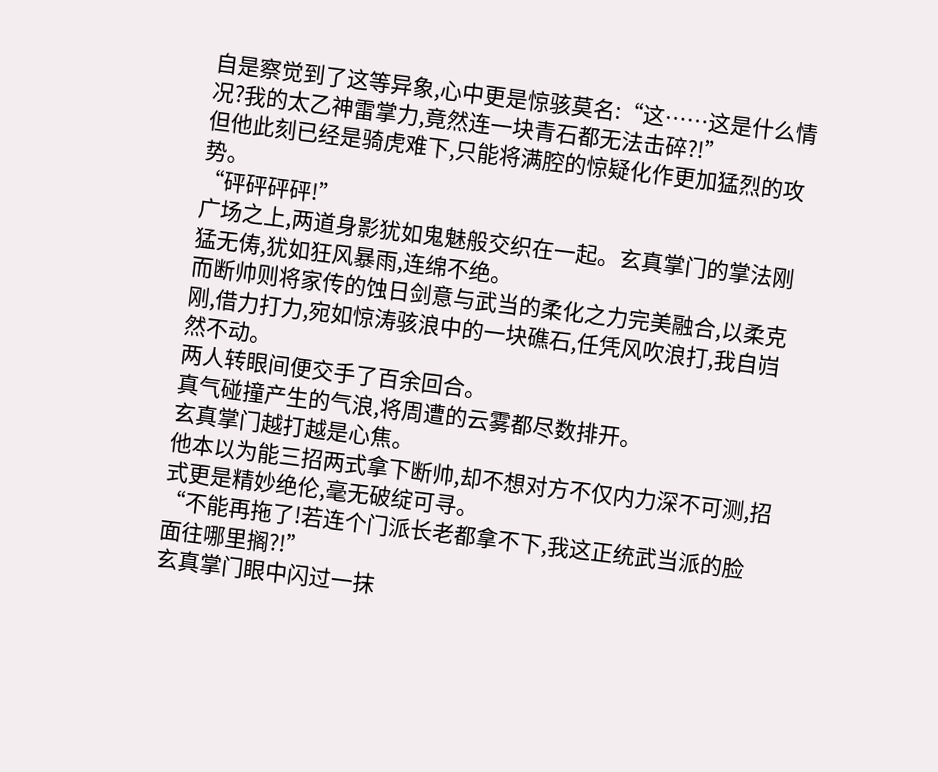自是察觉到了这等异象,心中更是惊骇莫名:“这……这是什么情况?我的太乙神雷掌力,竟然连一块青石都无法击碎?!”
但他此刻已经是骑虎难下,只能将满腔的惊疑化作更加猛烈的攻势。
“砰砰砰砰!”
广场之上,两道身影犹如鬼魅般交织在一起。玄真掌门的掌法刚猛无俦,犹如狂风暴雨,连绵不绝。
而断帅则将家传的蚀日剑意与武当的柔化之力完美融合,以柔克刚,借力打力,宛如惊涛骇浪中的一块礁石,任凭风吹浪打,我自岿然不动。
两人转眼间便交手了百余回合。
真气碰撞产生的气浪,将周遭的云雾都尽数排开。
玄真掌门越打越是心焦。
他本以为能三招两式拿下断帅,却不想对方不仅内力深不可测,招式更是精妙绝伦,毫无破绽可寻。
“不能再拖了!若连个门派长老都拿不下,我这正统武当派的脸面往哪里搁?!”
玄真掌门眼中闪过一抹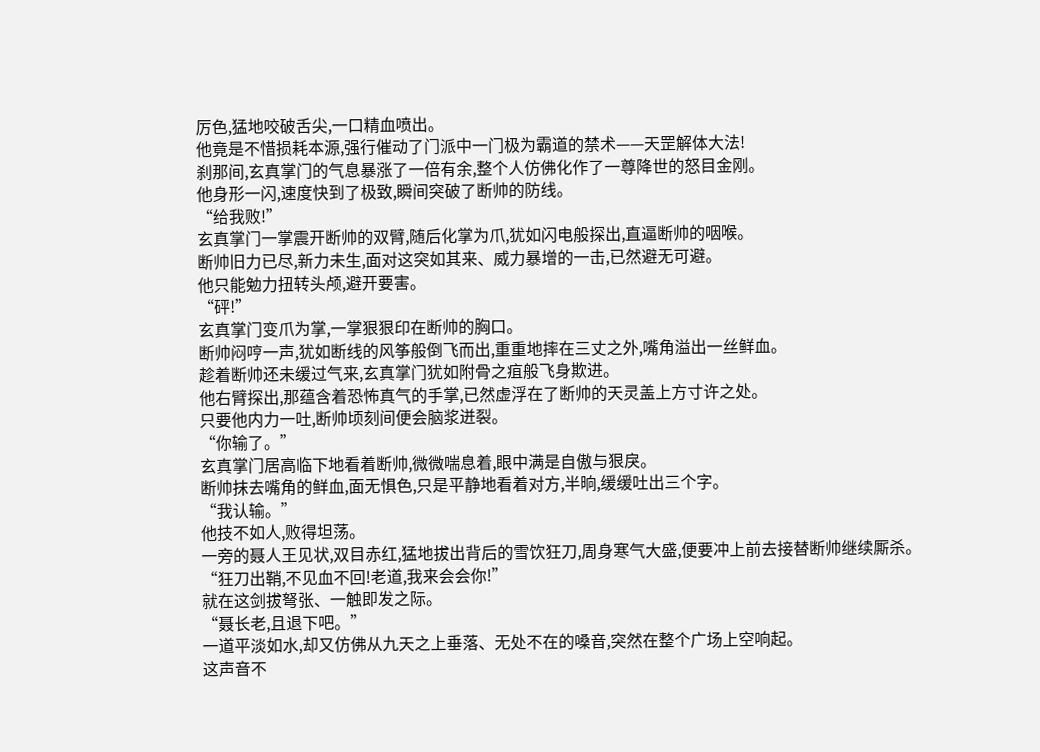厉色,猛地咬破舌尖,一口精血喷出。
他竟是不惜损耗本源,强行催动了门派中一门极为霸道的禁术——天罡解体大法!
刹那间,玄真掌门的气息暴涨了一倍有余,整个人仿佛化作了一尊降世的怒目金刚。
他身形一闪,速度快到了极致,瞬间突破了断帅的防线。
“给我败!”
玄真掌门一掌震开断帅的双臂,随后化掌为爪,犹如闪电般探出,直逼断帅的咽喉。
断帅旧力已尽,新力未生,面对这突如其来、威力暴增的一击,已然避无可避。
他只能勉力扭转头颅,避开要害。
“砰!”
玄真掌门变爪为掌,一掌狠狠印在断帅的胸口。
断帅闷哼一声,犹如断线的风筝般倒飞而出,重重地摔在三丈之外,嘴角溢出一丝鲜血。
趁着断帅还未缓过气来,玄真掌门犹如附骨之疽般飞身欺进。
他右臂探出,那蕴含着恐怖真气的手掌,已然虚浮在了断帅的天灵盖上方寸许之处。
只要他内力一吐,断帅顷刻间便会脑浆迸裂。
“你输了。”
玄真掌门居高临下地看着断帅,微微喘息着,眼中满是自傲与狠戾。
断帅抹去嘴角的鲜血,面无惧色,只是平静地看着对方,半晌,缓缓吐出三个字。
“我认输。”
他技不如人,败得坦荡。
一旁的聂人王见状,双目赤红,猛地拔出背后的雪饮狂刀,周身寒气大盛,便要冲上前去接替断帅继续厮杀。
“狂刀出鞘,不见血不回!老道,我来会会你!”
就在这剑拔弩张、一触即发之际。
“聂长老,且退下吧。”
一道平淡如水,却又仿佛从九天之上垂落、无处不在的嗓音,突然在整个广场上空响起。
这声音不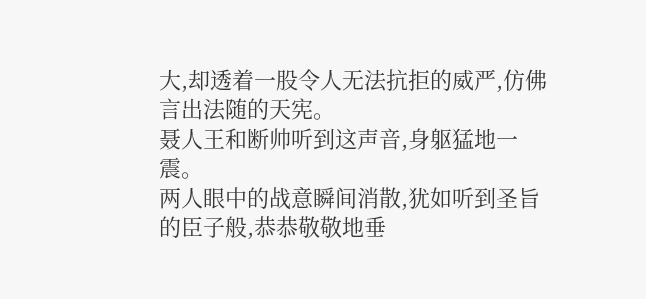大,却透着一股令人无法抗拒的威严,仿佛言出法随的天宪。
聂人王和断帅听到这声音,身躯猛地一震。
两人眼中的战意瞬间消散,犹如听到圣旨的臣子般,恭恭敬敬地垂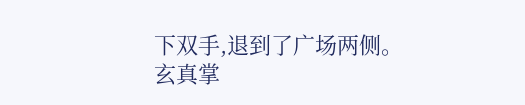下双手,退到了广场两侧。
玄真掌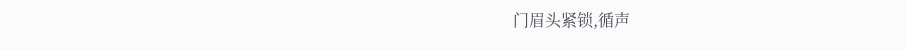门眉头紧锁,循声